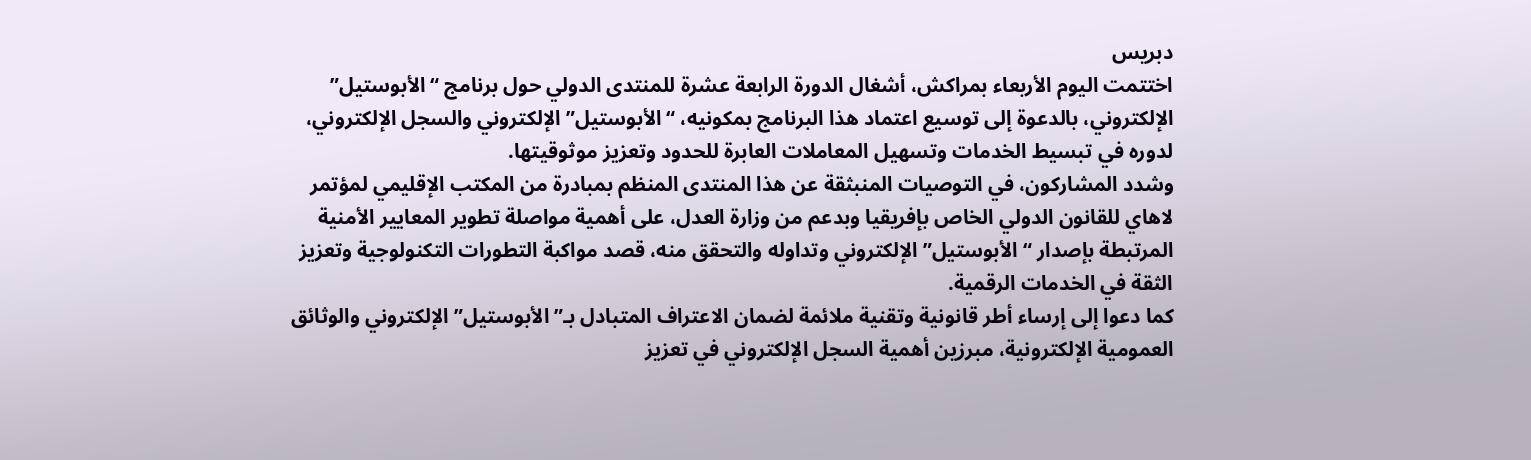دبريس
اختتمت اليوم الأربعاء بمراكش، أشغال الدورة الرابعة عشرة للمنتدى الدولي حول برنامج “الأبوستيل” الإلكتروني، بالدعوة إلى توسيع اعتماد هذا البرنامج بمكونيه، “الأبوستيل” الإلكتروني والسجل الإلكتروني، لدوره في تبسيط الخدمات وتسهيل المعاملات العابرة للحدود وتعزيز موثوقيتها.
وشدد المشاركون، في التوصيات المنبثقة عن هذا المنتدى المنظم بمبادرة من المكتب الإقليمي لمؤتمر لاهاي للقانون الدولي الخاص بإفريقيا وبدعم من وزارة العدل، على أهمية مواصلة تطوير المعايير الأمنية المرتبطة بإصدار “الأبوستيل” الإلكتروني وتداوله والتحقق منه، قصد مواكبة التطورات التكنولوجية وتعزيز الثقة في الخدمات الرقمية.
كما دعوا إلى إرساء أطر قانونية وتقنية ملائمة لضمان الاعتراف المتبادل بـ”الأبوستيل” الإلكتروني والوثائق العمومية الإلكترونية، مبرزين أهمية السجل الإلكتروني في تعزيز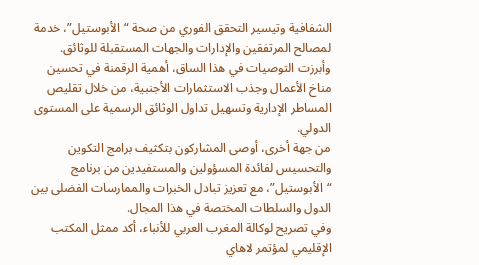الشفافية وتيسير التحقق الفوري من صحة “الأبوستيل”، خدمة لمصالح المرتفقين والإدارات والجهات المستقبلة للوثائق.
وأبرزت التوصيات في هذا الساق، أهمية الرقمنة في تحسين مناخ الأعمال وجذب الاستثمارات الأجنبية، من خلال تقليص المساطر الإدارية وتسهيل تداول الوثائق الرسمية على المستوى الدولي.
من جهة أخرى، أوصى المشاركون بتكثيف برامج التكوين والتحسيس لفائدة المسؤولين والمستفيدين من برنامج “الأبوستيل”، مع تعزيز تبادل الخبرات والممارسات الفضلى بين الدول والسلطات المختصة في هذا المجال.
وفي تصريح لوكالة المغرب العربي للأنباء، أكد ممثل المكتب الإقليمي لمؤتمر لاهاي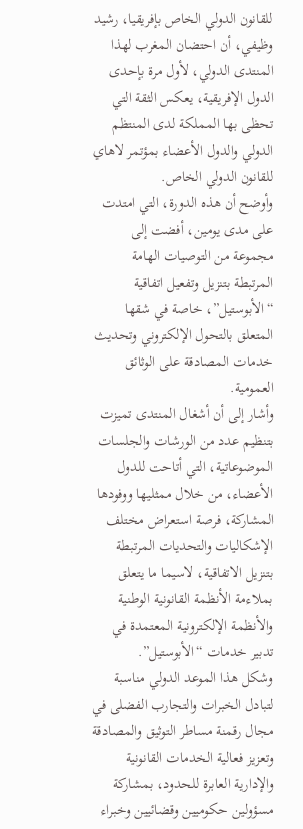للقانون الدولي الخاص بإفريقيا، رشيد وظيفي، أن احتضان المغرب لهذا المنتدى الدولي، لأول مرة بإحدى الدول الإفريقية، يعكس الثقة التي تحظى بها المملكة لدى المنتظم الدولي والدول الأعضاء بمؤتمر لاهاي للقانون الدولي الخاص.
وأوضح أن هذه الدورة، التي امتدت على مدى يومين، أفضت إلى مجموعة من التوصيات الهامة المرتبطة بتنزيل وتفعيل اتفاقية “الأبوستيل”، خاصة في شقها المتعلق بالتحول الإلكتروني وتحديث خدمات المصادقة على الوثائق العمومية.
وأشار إلى أن أشغال المنتدى تميزت بتنظيم عدد من الورشات والجلسات الموضوعاتية، التي أتاحت للدول الأعضاء، من خلال ممثليها ووفودها المشاركة، فرصة استعراض مختلف الإشكاليات والتحديات المرتبطة بتنزيل الاتفاقية، لاسيما ما يتعلق بملاءمة الأنظمة القانونية الوطنية والأنظمة الإلكترونية المعتمدة في تدبير خدمات “الأبوستيل”.
وشكل هذا الموعد الدولي مناسبة لتبادل الخبرات والتجارب الفضلى في مجال رقمنة مساطر التوثيق والمصادقة وتعزيز فعالية الخدمات القانونية والإدارية العابرة للحدود، بمشاركة مسؤولين حكوميين وقضائيين وخبراء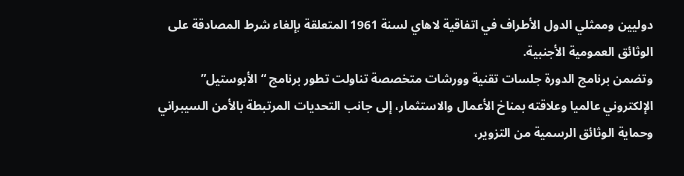دوليين وممثلي الدول الأطراف في اتفاقية لاهاي لسنة 1961 المتعلقة بإلغاء شرط المصادقة على الوثائق العمومية الأجنبية.
وتضمن برنامج الدورة جلسات تقنية وورشات متخصصة تناولت تطور برنامج “الأبوستيل” الإلكتروني عالميا وعلاقته بمناخ الأعمال والاستثمار، إلى جانب التحديات المرتبطة بالأمن السيبراني وحماية الوثائق الرسمية من التزوير،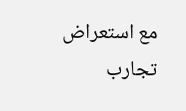مع استعراض تجارب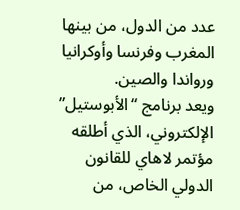عدد من الدول، من بينها المغرب وفرنسا وأوكرانيا ورواندا والصين.
ويعد برنامج “الأبوستيل” الإلكتروني، الذي أطلقه مؤتمر لاهاي للقانون الدولي الخاص، من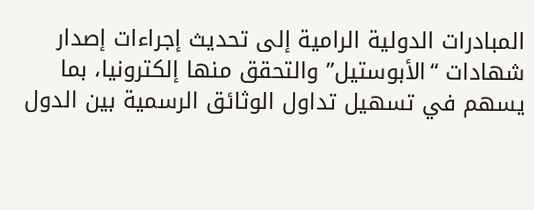المبادرات الدولية الرامية إلى تحديث إجراءات إصدار شهادات “الأبوستيل” والتحقق منها إلكترونيا، بما يسهم في تسهيل تداول الوثائق الرسمية بين الدول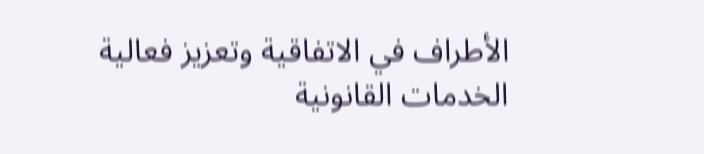الأطراف في الاتفاقية وتعزيز فعالية الخدمات القانونية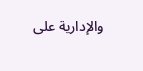والإدارية على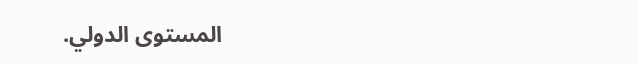المستوى الدولي.